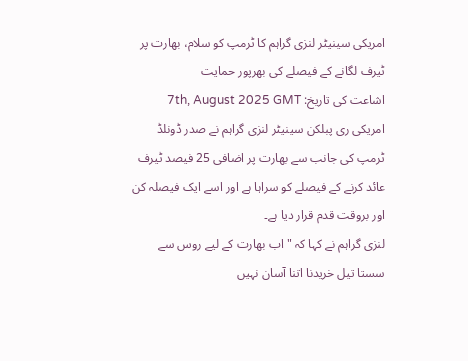امریکی سینیٹر لنزی گراہم کا ٹرمپ کو سلام، بھارت پر ٹیرف لگانے کے فیصلے کی بھرپور حمایت
اشاعت کی تاریخ: 7th, August 2025 GMT
امریکی ری پبلکن سینیٹر لنزی گراہم نے صدر ڈونلڈ ٹرمپ کی جانب سے بھارت پر اضافی 25 فیصد ٹیرف عائد کرنے کے فیصلے کو سراہا ہے اور اسے ایک فیصلہ کن اور بروقت قدم قرار دیا ہے۔
لنزی گراہم نے کہا کہ "اب بھارت کے لیے روس سے سستا تیل خریدنا اتنا آسان نہیں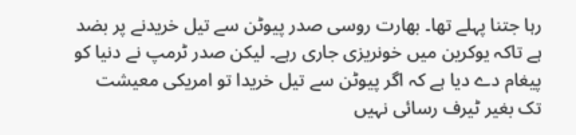رہا جتنا پہلے تھا۔ بھارت روسی صدر پیوٹن سے تیل خریدنے پر بضد ہے تاکہ یوکرین میں خونریزی جاری رہے۔ لیکن صدر ٹرمپ نے دنیا کو پیغام دے دیا ہے کہ اگر پیوٹن سے تیل خریدا تو امریکی معیشت تک بغیر ٹیرف رسائی نہیں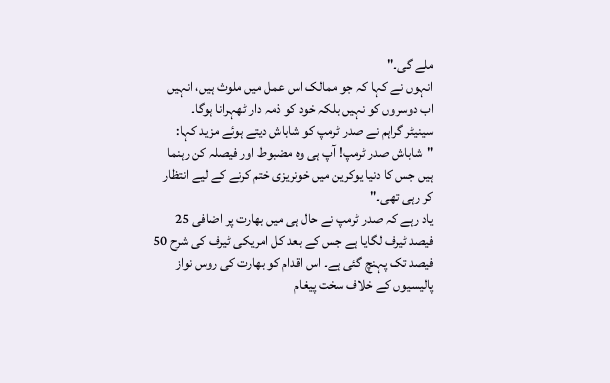ملے گی۔"
انہوں نے کہا کہ جو ممالک اس عمل میں ملوث ہیں، انہیں اب دوسروں کو نہیں بلکہ خود کو ذمہ دار ٹھہرانا ہوگا۔
سینیٹر گراہم نے صدر ٹرمپ کو شاباش دیتے ہوئے مزید کہا: "شاباش صدر ٹرمپ! آپ ہی وہ مضبوط اور فیصلہ کن رہنما ہیں جس کا دنیا یوکرین میں خونریزی ختم کرنے کے لیے انتظار کر رہی تھی۔"
یاد رہے کہ صدر ٹرمپ نے حال ہی میں بھارت پر اضافی 25 فیصد ٹیرف لگایا ہے جس کے بعد کل امریکی ٹیرف کی شرح 50 فیصد تک پہنچ گئی ہے۔ اس اقدام کو بھارت کی روس نواز پالیسیوں کے خلاف سخت پیغام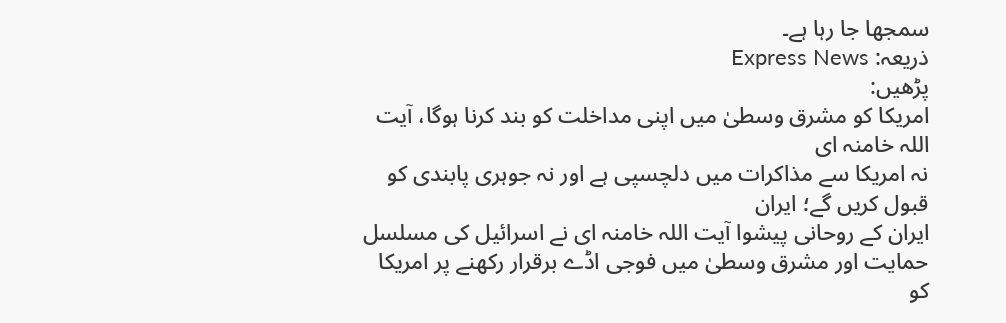سمجھا جا رہا ہے۔
ذریعہ: Express News
پڑھیں:
امریکا کو مشرق وسطیٰ میں اپنی مداخلت کو بند کرنا ہوگا، آیت اللہ خامنہ ای
نہ امریکا سے مذاکرات میں دلچسپی ہے اور نہ جوہری پابندی کو قبول کریں گے؛ ایران
ایران کے روحانی پیشوا آیت اللہ خامنہ ای نے اسرائیل کی مسلسل حمایت اور مشرق وسطیٰ میں فوجی اڈے برقرار رکھنے پر امریکا کو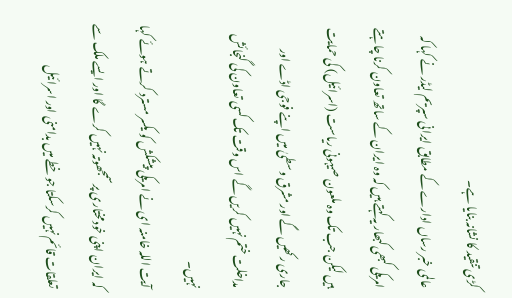کڑی تنقید کا نشانہ بنایا ہے۔
عالمی خبر رساں ادارے کے مطابق ایرانی سپریم لیڈر نے کہا کہ امریکی کبھی کبھار یہ کہتے ہیں کہ وہ ایران کے ساتھ تعاون کرنا چاہتے ہیں لیکن جب تک وہ ملعون صیہونی ریاست (اسرائیل) کی حمایت جاری رکھیں گے اور مشرق وسطیٰ میں اپنے فوجی اڈے اور مداخلت ختم نہیں کریں گے اس وقت تک کسی تعاون کی گنجائش نہیں۔
آیت اللہ خامنہ ای نے امریکی پیشکش کو یکسر مسترد کرتے ہوئے کہا کہ ایران اپنی خودمختاری پر سمجھوتہ نہیں کرے گا اور ایسے ملک سے تعلقات قائم نہیں کرسکتا جو خطے میں بدامنی اور اسرائیل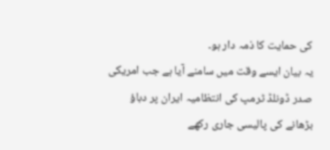کی حمایت کا ذمہ دار ہو۔
یہ بیان ایسے وقت میں سامنے آیا ہے جب امریکی صدر ڈونلڈ ٹرمپ کی انتظامیہ ایران پر دباؤ بڑھانے کی پالیسی جاری رکھے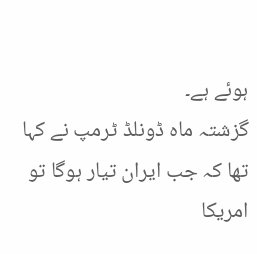ہوئے ہے۔
گزشتہ ماہ ڈونلڈ ٹرمپ نے کہا تھا کہ جب ایران تیار ہوگا تو امریکا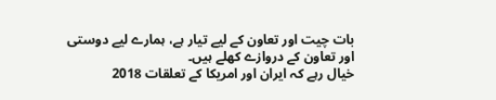بات چیت اور تعاون کے لیے تیار ہے، ہمارے لیے دوستی اور تعاون کے دروازے کھلے ہیں۔
خیال رہے کہ ایران اور امریکا کے تعلقات 2018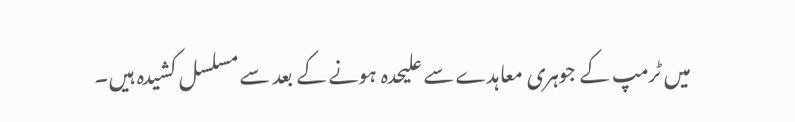میں ٹرمپ کے جوہری معاہدے سے علیحدہ ہونے کے بعد سے مسلسل کشیدہ ہیں۔